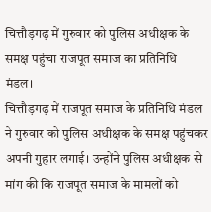चित्तौड़गढ़ में गुरुवार को पुलिस अधीक्षक के समक्ष पहुंचा राजपूत समाज का प्रतिनिधि मंडल।
चित्तौड़गढ़ में राजपूत समाज के प्रतिनिधि मंडल ने गुरुवार को पुलिस अधीक्षक के समक्ष पहुंचकर अपनी गुहार लगाई। उन्होंने पुलिस अधीक्षक से मांग की कि राजपूत समाज के मामलों को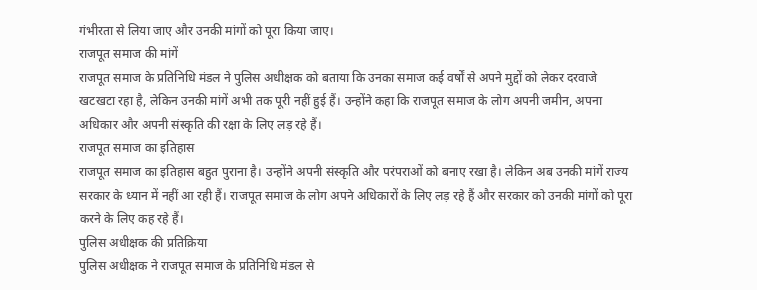गंभीरता से लिया जाए और उनकी मांगों को पूरा किया जाए।
राजपूत समाज की मांगें
राजपूत समाज के प्रतिनिधि मंडल ने पुलिस अधीक्षक को बताया कि उनका समाज कई वर्षों से अपने मुद्दों को लेकर दरवाजे खटखटा रहा है, लेकिन उनकी मांगें अभी तक पूरी नहीं हुई हैं। उन्होंने कहा कि राजपूत समाज के लोग अपनी जमीन, अपना अधिकार और अपनी संस्कृति की रक्षा के लिए लड़ रहे हैं।
राजपूत समाज का इतिहास
राजपूत समाज का इतिहास बहुत पुराना है। उन्होंने अपनी संस्कृति और परंपराओं को बनाए रखा है। लेकिन अब उनकी मांगें राज्य सरकार के ध्यान में नहीं आ रही हैं। राजपूत समाज के लोग अपने अधिकारों के लिए लड़ रहे हैं और सरकार को उनकी मांगों को पूरा करने के लिए कह रहे हैं।
पुलिस अधीक्षक की प्रतिक्रिया
पुलिस अधीक्षक ने राजपूत समाज के प्रतिनिधि मंडल से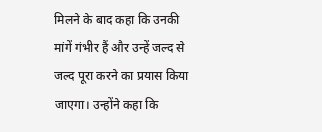मिलने के बाद कहा कि उनकी मांगें गंभीर हैं और उन्हें जल्द से जल्द पूरा करने का प्रयास किया जाएगा। उन्होंने कहा कि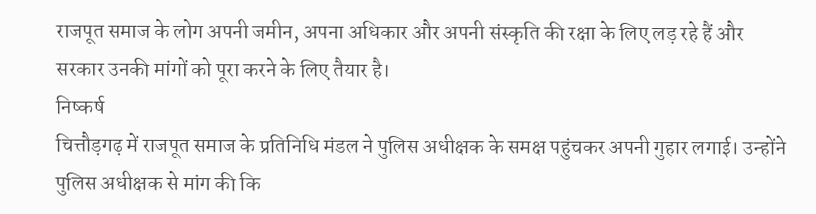राजपूत समाज के लोग अपनी जमीन, अपना अधिकार और अपनी संस्कृति की रक्षा के लिए लड़ रहे हैं और सरकार उनकी मांगों को पूरा करने के लिए तैयार है।
निष्कर्ष
चित्तौड़गढ़ में राजपूत समाज के प्रतिनिधि मंडल ने पुलिस अधीक्षक के समक्ष पहुंचकर अपनी गुहार लगाई। उन्होंने पुलिस अधीक्षक से मांग की कि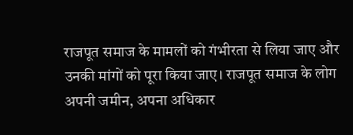राजपूत समाज के मामलों को गंभीरता से लिया जाए और उनकी मांगों को पूरा किया जाए। राजपूत समाज के लोग अपनी जमीन, अपना अधिकार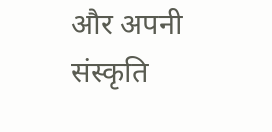और अपनी संस्कृति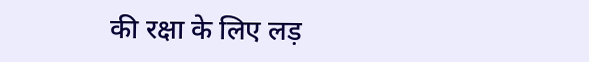की रक्षा के लिए लड़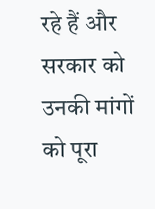रहे हैं और सरकार को उनकी मांगों को पूरा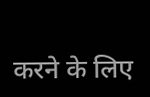करने के लिए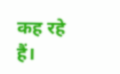कह रहे हैं।